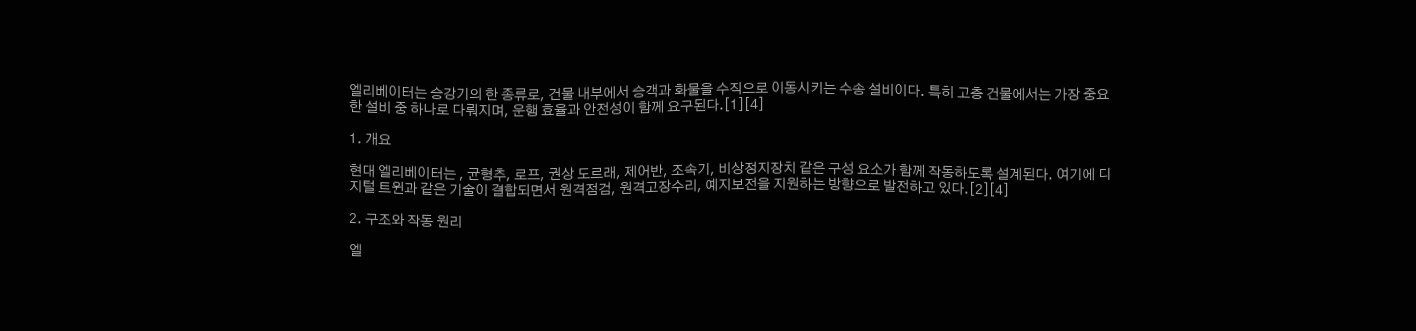엘리베이터는 승강기의 한 종류로, 건물 내부에서 승객과 화물을 수직으로 이동시키는 수송 설비이다. 특히 고층 건물에서는 가장 중요한 설비 중 하나로 다뤄지며, 운행 효율과 안전성이 함께 요구된다.[1][4]

1. 개요

현대 엘리베이터는 , 균형추, 로프, 권상 도르래, 제어반, 조속기, 비상정지장치 같은 구성 요소가 함께 작동하도록 설계된다. 여기에 디지털 트윈과 같은 기술이 결합되면서 원격점검, 원격고장수리, 예지보전을 지원하는 방향으로 발전하고 있다.[2][4]

2. 구조와 작동 원리

엘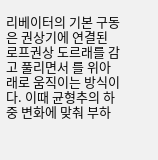리베이터의 기본 구동은 권상기에 연결된 로프권상 도르래를 감고 풀리면서 를 위아래로 움직이는 방식이다. 이때 균형추의 하중 변화에 맞춰 부하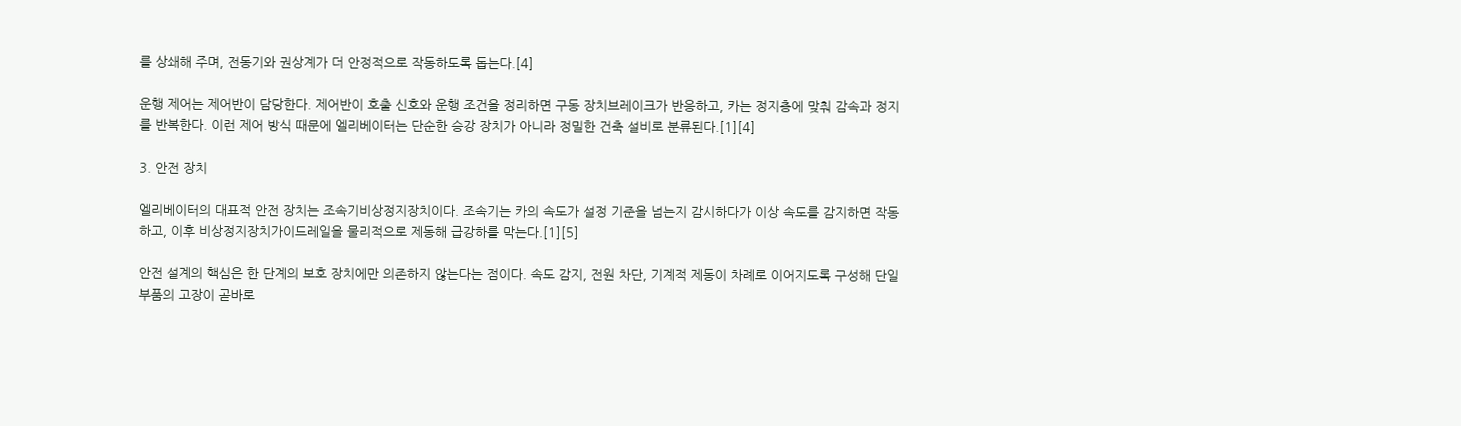를 상쇄해 주며, 전동기와 권상계가 더 안정적으로 작동하도록 돕는다.[4]

운행 제어는 제어반이 담당한다. 제어반이 호출 신호와 운행 조건을 정리하면 구동 장치브레이크가 반응하고, 카는 정지층에 맞춰 감속과 정지를 반복한다. 이런 제어 방식 때문에 엘리베이터는 단순한 승강 장치가 아니라 정밀한 건축 설비로 분류된다.[1][4]

3. 안전 장치

엘리베이터의 대표적 안전 장치는 조속기비상정지장치이다. 조속기는 카의 속도가 설정 기준을 넘는지 감시하다가 이상 속도를 감지하면 작동하고, 이후 비상정지장치가이드레일을 물리적으로 제동해 급강하를 막는다.[1][5]

안전 설계의 핵심은 한 단계의 보호 장치에만 의존하지 않는다는 점이다. 속도 감지, 전원 차단, 기계적 제동이 차례로 이어지도록 구성해 단일 부품의 고장이 곧바로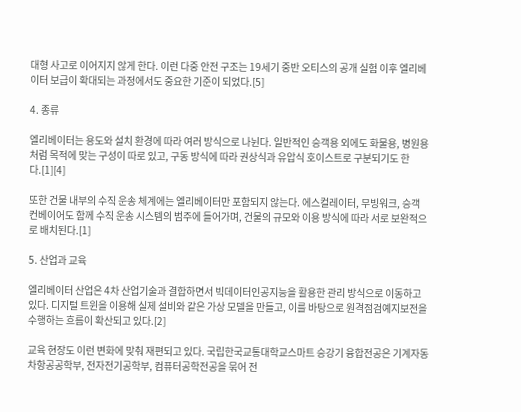대형 사고로 이어지지 않게 한다. 이런 다중 안전 구조는 19세기 중반 오티스의 공개 실험 이후 엘리베이터 보급이 확대되는 과정에서도 중요한 기준이 되었다.[5]

4. 종류

엘리베이터는 용도와 설치 환경에 따라 여러 방식으로 나뉜다. 일반적인 승객용 외에도 화물용, 병원용처럼 목적에 맞는 구성이 따로 있고, 구동 방식에 따라 권상식과 유압식 호이스트로 구분되기도 한다.[1][4]

또한 건물 내부의 수직 운송 체계에는 엘리베이터만 포함되지 않는다. 에스컬레이터, 무빙워크, 승객 컨베이어도 함께 수직 운송 시스템의 범주에 들어가며, 건물의 규모와 이용 방식에 따라 서로 보완적으로 배치된다.[1]

5. 산업과 교육

엘리베이터 산업은 4차 산업기술과 결합하면서 빅데이터인공지능을 활용한 관리 방식으로 이동하고 있다. 디지털 트윈을 이용해 실제 설비와 같은 가상 모델을 만들고, 이를 바탕으로 원격점검예지보전을 수행하는 흐름이 확산되고 있다.[2]

교육 현장도 이런 변화에 맞춰 재편되고 있다. 국립한국교통대학교스마트 승강기 융합전공은 기계자동차항공공학부, 전자전기공학부, 컴퓨터공학전공을 묶어 전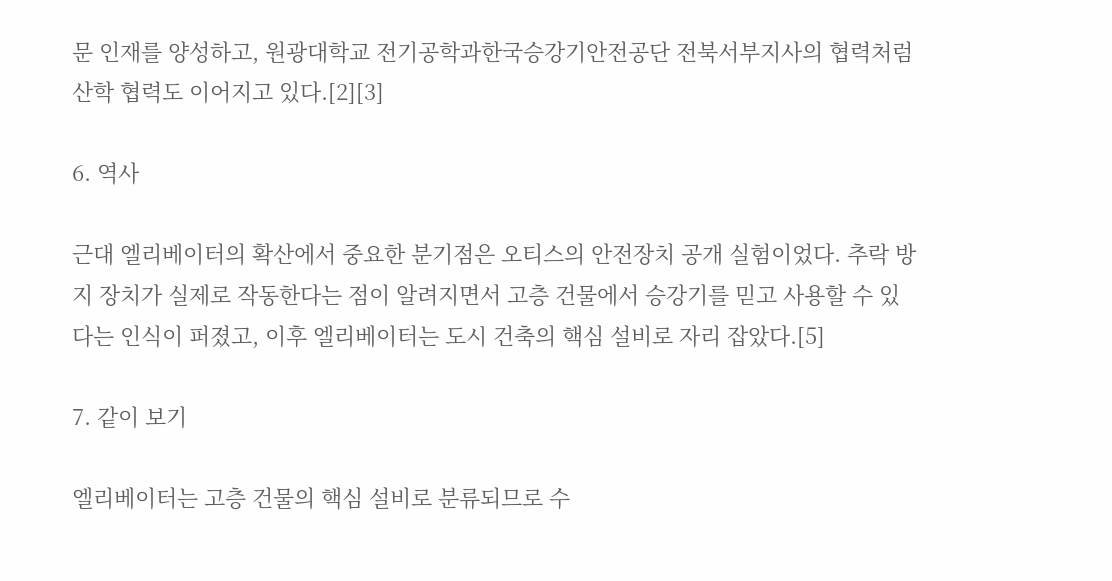문 인재를 양성하고, 원광대학교 전기공학과한국승강기안전공단 전북서부지사의 협력처럼 산학 협력도 이어지고 있다.[2][3]

6. 역사

근대 엘리베이터의 확산에서 중요한 분기점은 오티스의 안전장치 공개 실험이었다. 추락 방지 장치가 실제로 작동한다는 점이 알려지면서 고층 건물에서 승강기를 믿고 사용할 수 있다는 인식이 퍼졌고, 이후 엘리베이터는 도시 건축의 핵심 설비로 자리 잡았다.[5]

7. 같이 보기

엘리베이터는 고층 건물의 핵심 설비로 분류되므로 수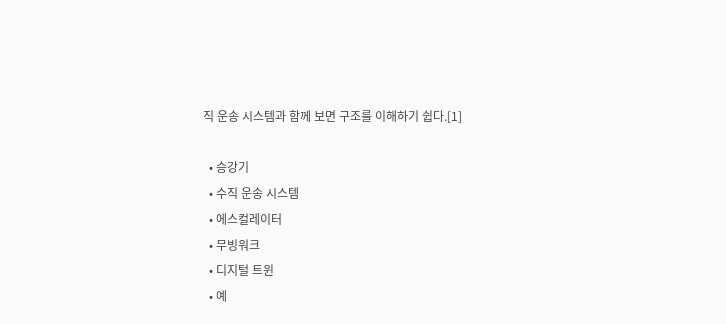직 운송 시스템과 함께 보면 구조를 이해하기 쉽다.[1]

  • 승강기
  • 수직 운송 시스템
  • 에스컬레이터
  • 무빙워크
  • 디지털 트윈
  • 예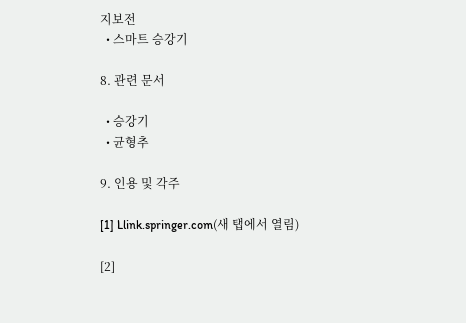지보전
  • 스마트 승강기

8. 관련 문서

  • 승강기
  • 균형추

9. 인용 및 각주

[1] Llink.springer.com(새 탭에서 열림)

[2]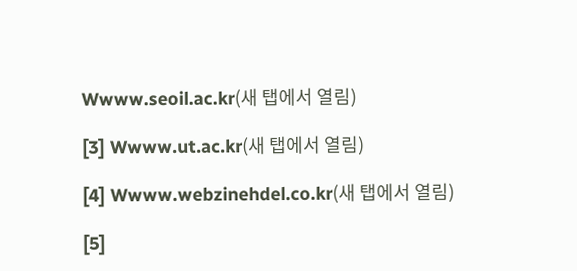Wwww.seoil.ac.kr(새 탭에서 열림)

[3] Wwww.ut.ac.kr(새 탭에서 열림)

[4] Wwww.webzinehdel.co.kr(새 탭에서 열림)

[5]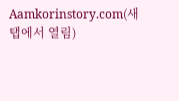Aamkorinstory.com(새 탭에서 열림)